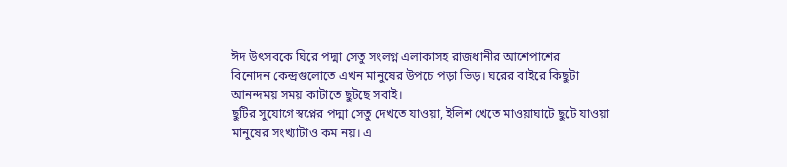ঈদ উৎসবকে ঘিরে পদ্মা সেতু সংলগ্ন এলাকাসহ রাজধানীর আশেপাশের
বিনোদন কেন্দ্রগুলোতে এখন মানুষের উপচে পড়া ভিড়। ঘরের বাইরে কিছুটা আনন্দময় সময় কাটাতে ছুটছে সবাই।
ছুটির সুযোগে স্বপ্নের পদ্মা সেতু দেখতে যাওয়া, ইলিশ খেতে মাওয়াঘাটে ছুটে যাওয়া মানুষের সংখ্যাটাও কম নয়। এ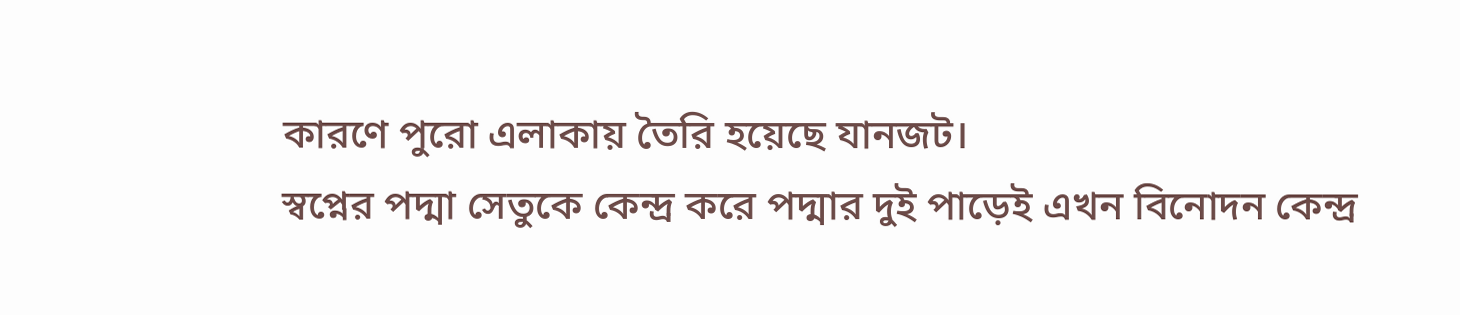কারণে পুরো এলাকায় তৈরি হয়েছে যানজট।
স্বপ্নের পদ্মা সেতুকে কেন্দ্র করে পদ্মার দুই পাড়েই এখন বিনোদন কেন্দ্র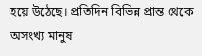হয়ে উঠেছে। প্রতিদিন বিভিন্ন প্রান্ত থেকে অসংখ্য মানুষ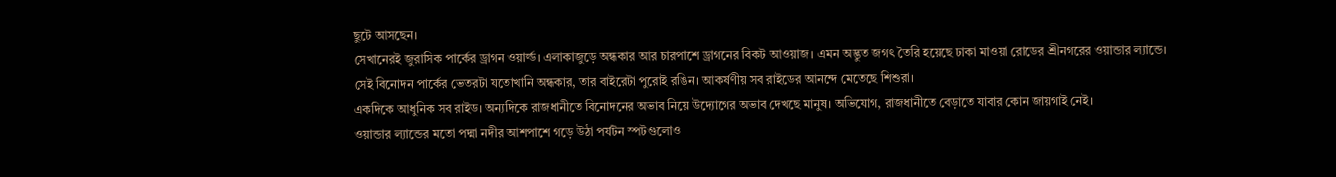ছুটে আসছেন।
সেখানেরই জুরাসিক পার্কের ড্রাগন ওয়ার্ল্ড। এলাকাজুড়ে অন্ধকার আর চারপাশে ড্রাগনের বিকট আওয়াজ। এমন অদ্ভুত জগৎ তৈরি হয়েছে ঢাকা মাওয়া রোডের শ্রীনগরের ওয়ান্ডার ল্যান্ডে।
সেই বিনোদন পার্কের ভেতরটা যতোখানি অন্ধকার, তার বাইরেটা পুরোই রঙিন। আকর্ষণীয় সব রাইডের আনন্দে মেতেছে শিশুরা।
একদিকে আধুনিক সব রাইড। অন্যদিকে রাজধানীতে বিনোদনের অভাব নিয়ে উদ্যোগের অভাব দেখছে মানুষ। অভিযোগ, রাজধানীতে বেড়াতে যাবার কোন জায়গাই নেই।
ওয়ান্ডার ল্যান্ডের মতো পদ্মা নদীর আশপাশে গড়ে উঠা পর্যটন স্পটগুলোও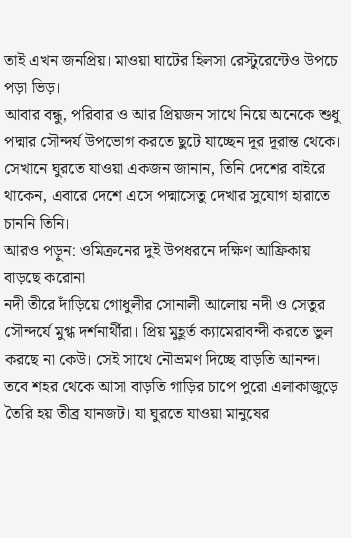তাই এখন জনপ্রিয়। মাওয়া ঘাটের হিলসা রেস্টুরেন্টেও উপচে পড়া ভিড়।
আবার বন্ধু, পরিবার ও আর প্রিয়জন সাথে নিয়ে অনেকে শুধু পদ্মার সৌন্দর্য উপভোগ করতে ছুটে যাচ্ছেন দূর দূরান্ত থেকে।
সেখানে ঘুরতে যাওয়া একজন জানান, তিনি দেশের বাইরে থাকেন, এবারে দেশে এসে পদ্মাসেতু দেখার সুযোগ হারাতে চাননি তিনি।
আরও পড়ুন: ওমিক্রনের দুই উপধরনে দক্ষিণ আফ্রিকায় বাড়ছে করোনা
নদী তীরে দাঁড়িয়ে গোধুলীর সোনালী আলোয় নদী ও সেতুর সৌন্দর্যে মুগ্ধ দর্শনার্থীরা। প্রিয় মুহূর্ত ক্যামেরাবন্দী করতে ভুল করছে না কেউ। সেই সাথে নৌভ্রমণ দিচ্ছে বাড়তি আনন্দ।
তবে শহর থেকে আসা বাড়তি গাড়ির চাপে পুরো এলাকাজুড়ে তৈরি হয় তীব্র যানজট। যা ঘুরতে যাওয়া মানুষের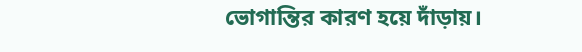ভোগান্তির কারণ হয়ে দাঁড়ায়।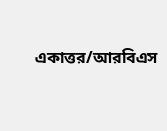একাত্তর/আরবিএস